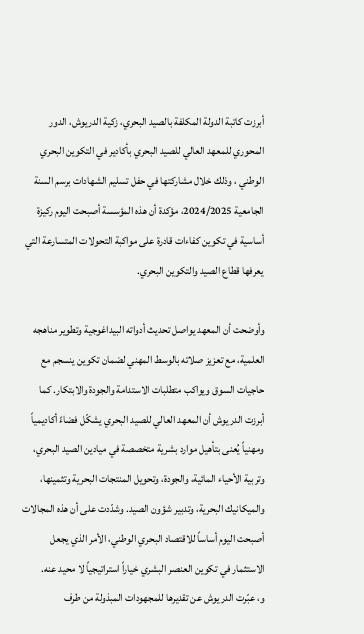أبرزت كاتبة الدولة المكلفة بالصيد البحري، زكية الدريوش، الدور المحوري للمعهد العالي للصيد البحري بأكادير في التكوين البحري الوطني ، وذلك خلال مشاركتها في حفل تسليم الشهادات برسم السنة الجامعية 2024/2025، مؤكدة أن هذه المؤسسة أصبحت اليوم ركيزة أساسية في تكوين كفاءات قادرة على مواكبة التحولات المتسارعة التي يعرفها قطاع الصيد والتكوين البحري.

وأوضحت أن المعهد يواصل تحديث أدواته البيداغوجية وتطوير مناهجه العلمية، مع تعزيز صلاته بالوسط المهني لضمان تكوين ينسجم مع حاجيات السوق ويواكب متطلبات الاستدامة والجودة والابتكار. كما أبرزت الدريوش أن المعهد العالي للصيد البحري يشكّل فضاءً أكاديمياً ومهنياً يُعنى بتأهيل موارد بشرية متخصصة في ميادين الصيد البحري، وتربية الأحياء المائية، والجودة، وتحويل المنتجات البحرية وتثمينها، والميكانيك البحرية، وتدبير شؤون الصيد. وشدّدت على أن هذه المجالات أصبحت اليوم أساساً للاقتصاد البحري الوطني، الأمر الذي يجعل الاستثمار في تكوين العنصر البشري خياراً استراتيجياً لا محيد عنه.
و، عبّرت الدريوش عن تقديرها للمجهودات المبذولة من طرف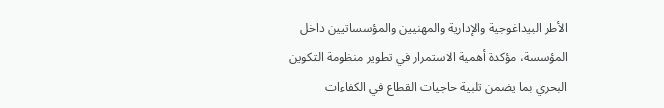الأطر البيداغوجية والإدارية والمهنيين والمؤسساتيين داخل المؤسسة، مؤكدة أهمية الاستمرار في تطوير منظومة التكوين البحري بما يضمن تلبية حاجيات القطاع في الكفاءات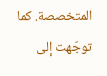المتخصصة. كما توجّهت إلى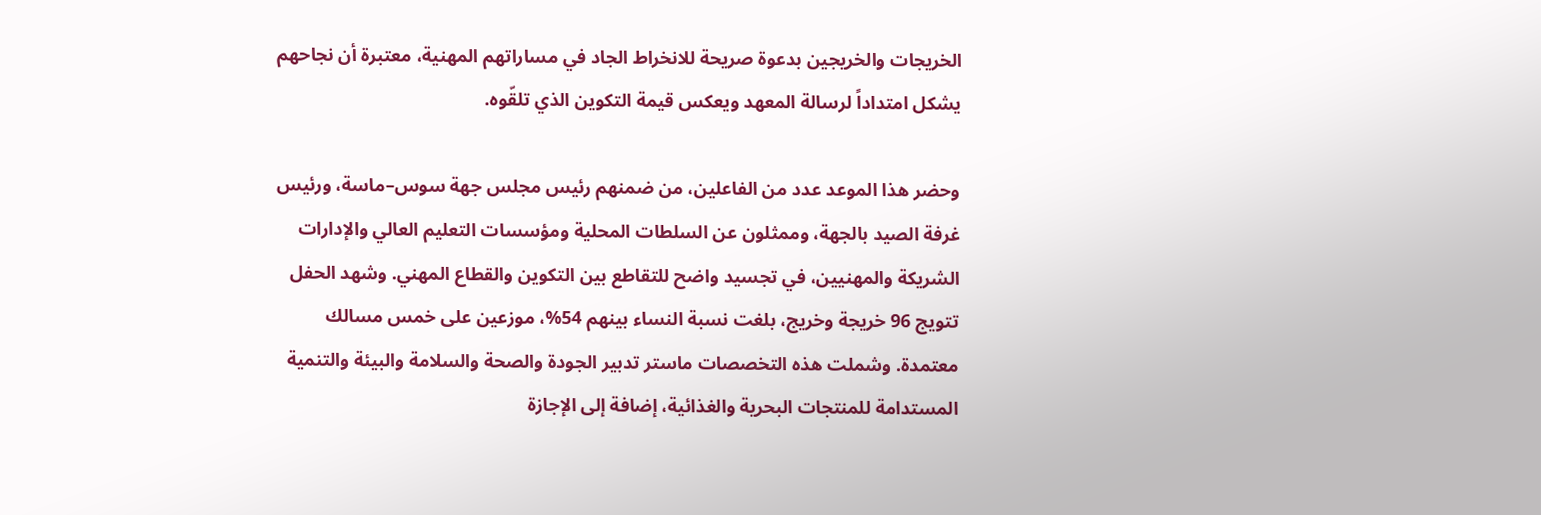الخريجات والخريجين بدعوة صريحة للانخراط الجاد في مساراتهم المهنية، معتبرة أن نجاحهم يشكل امتداداً لرسالة المعهد ويعكس قيمة التكوين الذي تلقّوه.

وحضر هذا الموعد عدد من الفاعلين، من ضمنهم رئيس مجلس جهة سوس–ماسة، ورئيس غرفة الصيد بالجهة، وممثلون عن السلطات المحلية ومؤسسات التعليم العالي والإدارات الشريكة والمهنيين، في تجسيد واضح للتقاطع بين التكوين والقطاع المهني. وشهد الحفل تتويج 96 خريجة وخريج، بلغت نسبة النساء بينهم 54%، موزعين على خمس مسالك معتمدة. وشملت هذه التخصصات ماستر تدبير الجودة والصحة والسلامة والبيئة والتنمية المستدامة للمنتجات البحرية والغذائية، إضافة إلى الإجازة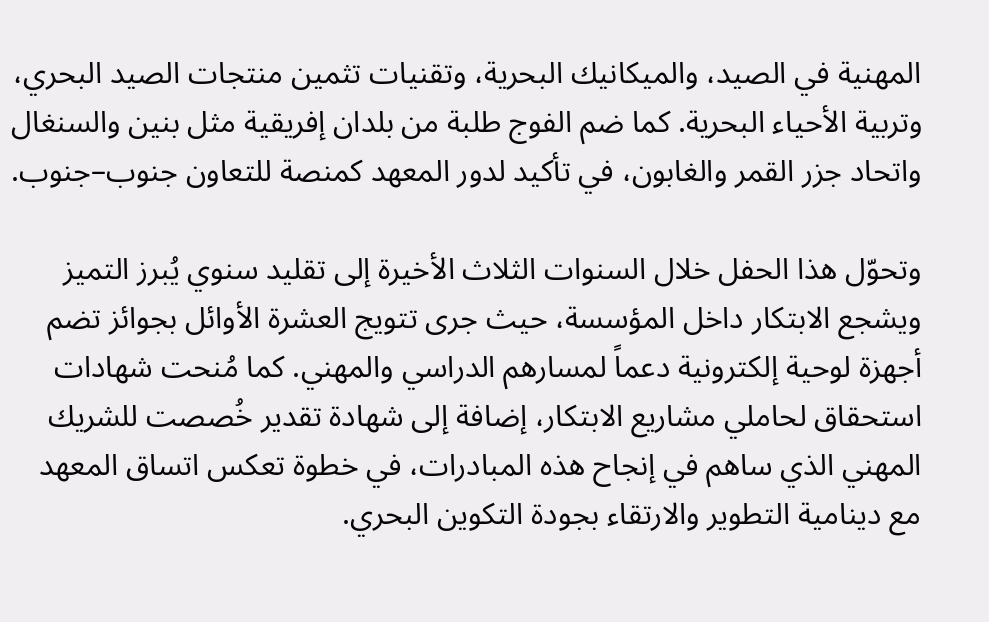المهنية في الصيد، والميكانيك البحرية، وتقنيات تثمين منتجات الصيد البحري، وتربية الأحياء البحرية. كما ضم الفوج طلبة من بلدان إفريقية مثل بنين والسنغال واتحاد جزر القمر والغابون، في تأكيد لدور المعهد كمنصة للتعاون جنوب–جنوب.

وتحوّل هذا الحفل خلال السنوات الثلاث الأخيرة إلى تقليد سنوي يُبرز التميز ويشجع الابتكار داخل المؤسسة، حيث جرى تتويج العشرة الأوائل بجوائز تضم أجهزة لوحية إلكترونية دعماً لمسارهم الدراسي والمهني. كما مُنحت شهادات استحقاق لحاملي مشاريع الابتكار، إضافة إلى شهادة تقدير خُصصت للشريك المهني الذي ساهم في إنجاح هذه المبادرات، في خطوة تعكس اتساق المعهد مع دينامية التطوير والارتقاء بجودة التكوين البحري.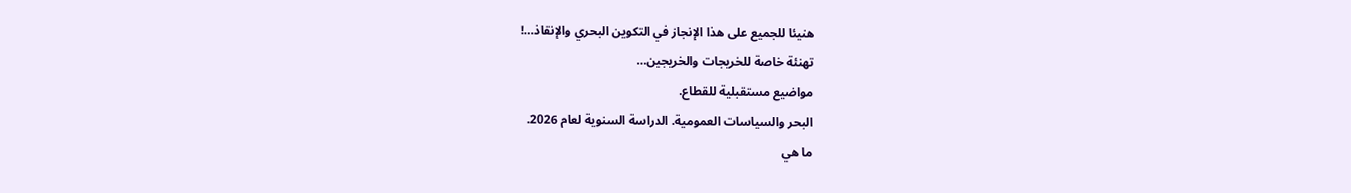هنيئا للجميع على هذا الإنجاز في التكوين البحري والإنقاذ…!
تهنئة خاصة للخريجات والخريجين…
مواضيع مستقبلية للقطاع.
البحر والسياسات العمومية. الدراسة السنوية لعام 2026.
ما هي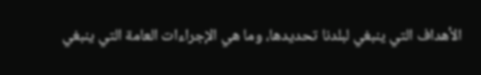الأهداف التي ينبغي لبلدنا تحديدها، وما هي الإجراءات العامة التي ينبغي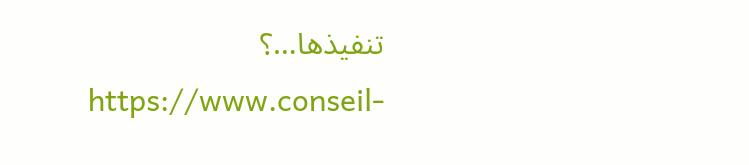تنفيذها…؟
https://www.conseil-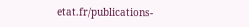etat.fr/publications-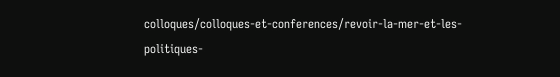colloques/colloques-et-conferences/revoir-la-mer-et-les-politiques-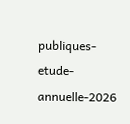publiques-etude-annuelle-2026